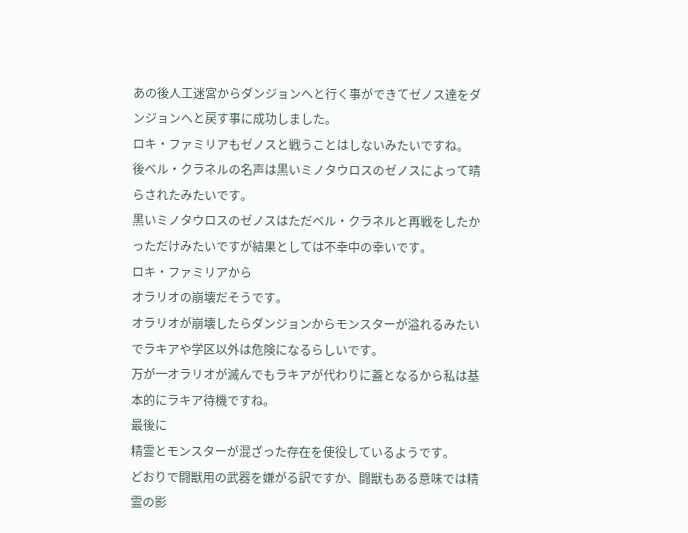あの後人工迷宮からダンジョンへと行く事ができてゼノス達をダンジョンへと戻す事に成功しました。
ロキ・ファミリアもゼノスと戦うことはしないみたいですね。
後ベル・クラネルの名声は黒いミノタウロスのゼノスによって晴らされたみたいです。
黒いミノタウロスのゼノスはただベル・クラネルと再戦をしたかっただけみたいですが結果としては不幸中の幸いです。
ロキ・ファミリアから
オラリオの崩壊だそうです。
オラリオが崩壊したらダンジョンからモンスターが溢れるみたいでラキアや学区以外は危険になるらしいです。
万が一オラリオが滅んでもラキアが代わりに蓋となるから私は基本的にラキア待機ですね。
最後に
精霊とモンスターが混ざった存在を使役しているようです。
どおりで闘獣用の武器を嫌がる訳ですか、闘獣もある意味では精霊の影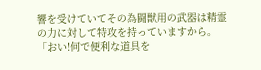響を受けていてその為闘獣用の武器は精霊の力に対して特攻を持っていますから。
「おい!何で便利な道具を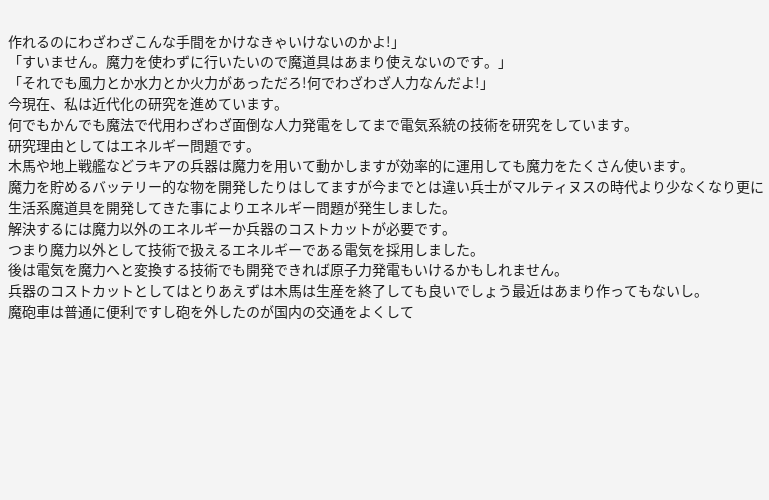作れるのにわざわざこんな手間をかけなきゃいけないのかよ!」
「すいません。魔力を使わずに行いたいので魔道具はあまり使えないのです。」
「それでも風力とか水力とか火力があっただろ!何でわざわざ人力なんだよ!」
今現在、私は近代化の研究を進めています。
何でもかんでも魔法で代用わざわざ面倒な人力発電をしてまで電気系統の技術を研究をしています。
研究理由としてはエネルギー問題です。
木馬や地上戦艦などラキアの兵器は魔力を用いて動かしますが効率的に運用しても魔力をたくさん使います。
魔力を貯めるバッテリー的な物を開発したりはしてますが今までとは違い兵士がマルティヌスの時代より少なくなり更に生活系魔道具を開発してきた事によりエネルギー問題が発生しました。
解決するには魔力以外のエネルギーか兵器のコストカットが必要です。
つまり魔力以外として技術で扱えるエネルギーである電気を採用しました。
後は電気を魔力へと変換する技術でも開発できれば原子力発電もいけるかもしれません。
兵器のコストカットとしてはとりあえずは木馬は生産を終了しても良いでしょう最近はあまり作ってもないし。
魔砲車は普通に便利ですし砲を外したのが国内の交通をよくして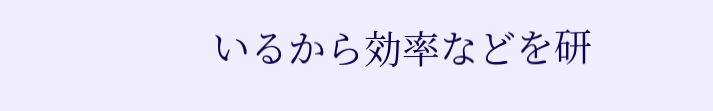いるから効率などを研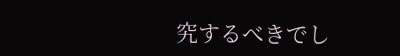究するべきでし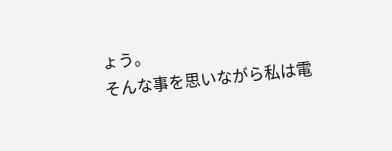ょう。
そんな事を思いながら私は電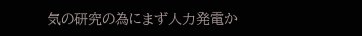気の研究の為にまず人力発電か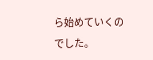ら始めていくのでした。